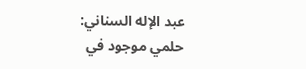عبد الإله السناني: حلمي موجود في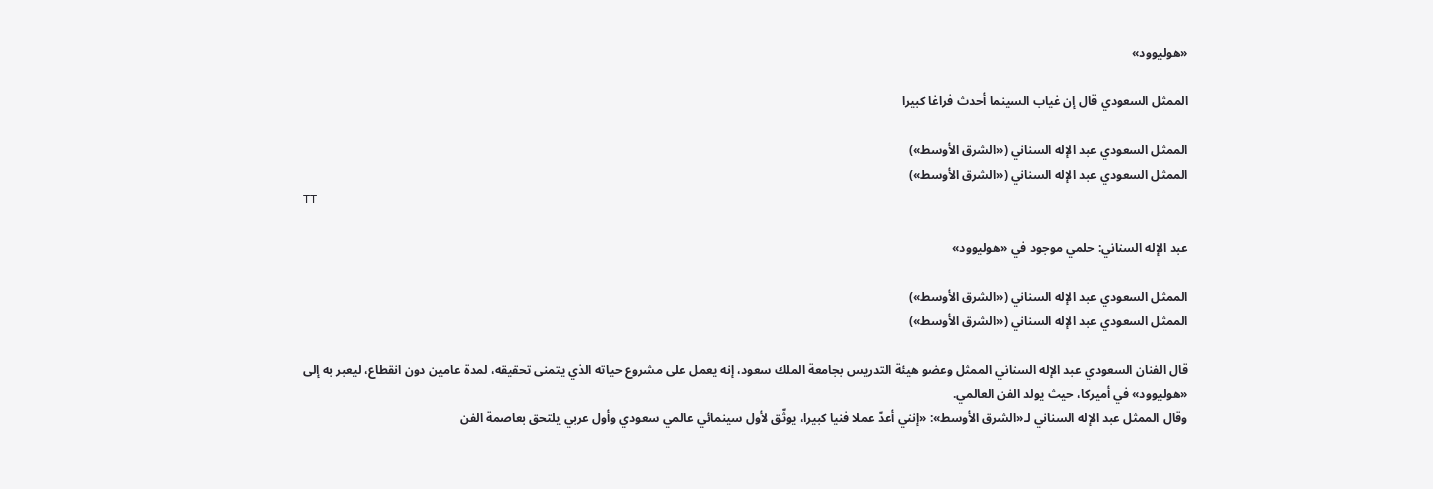«هوليوود»

الممثل السعودي قال إن غياب السينما أحدث فراغا كبيرا

الممثل السعودي عبد الإله السناني («الشرق الأوسط»)
الممثل السعودي عبد الإله السناني («الشرق الأوسط»)
TT

عبد الإله السناني: حلمي موجود في «هوليوود»

الممثل السعودي عبد الإله السناني («الشرق الأوسط»)
الممثل السعودي عبد الإله السناني («الشرق الأوسط»)

قال الفنان السعودي عبد الإله السناني الممثل وعضو هيئة التدريس بجامعة الملك سعود، إنه يعمل على مشروع حياته الذي يتمنى تحقيقه، لمدة عامين دون انقطاع، ليعبر به إلى «هوليوود» في أميركا، حيث يولد الفن العالمي.
وقال الممثل عبد الإله السناني لـ«الشرق الأوسط»: «إنني أعدّ عملا فنيا كبيرا، يوثّق لأول سينمائي عالمي سعودي وأول عربي يلتحق بعاصمة الفن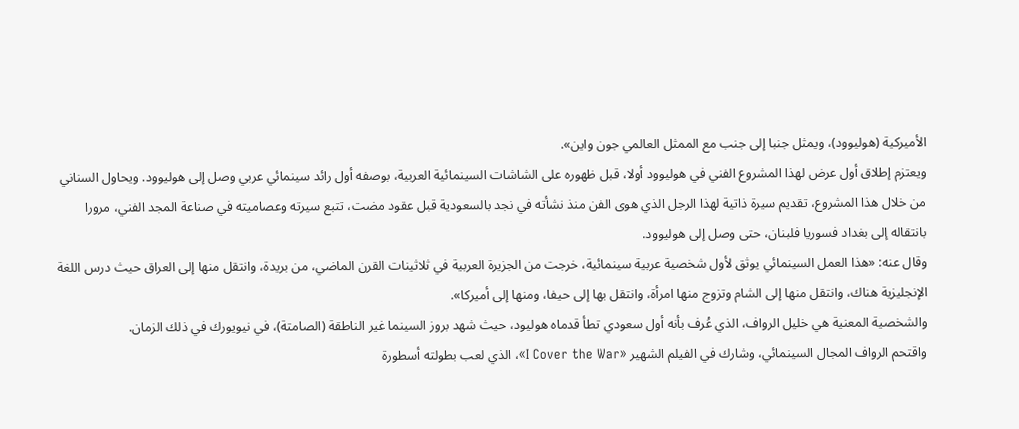الأميركية (هوليوود)، ويمثل جنبا إلى جنب مع الممثل العالمي جون واين».
ويعتزم إطلاق أول عرض لهذا المشروع الفني في هوليوود أولا، قبل ظهوره على الشاشات السينمائية العربية، بوصفه أول رائد سينمائي عربي وصل إلى هوليوود. ويحاول السناني من خلال هذا المشروع، تقديم سيرة ذاتية لهذا الرجل الذي هوى الفن منذ نشأته في نجد بالسعودية قبل عقود مضت، تتبع سيرته وعصاميته في صناعة المجد الفني، مرورا بانتقاله إلى بغداد فسوريا فلبنان، حتى وصل إلى هوليوود.
وقال عنه: «هذا العمل السينمائي يوثق لأول شخصية عربية سينمائية، خرجت من الجزيرة العربية في ثلاثينات القرن الماضي، من بريدة، وانتقل منها إلى العراق حيث درس اللغة الإنجليزية هناك، وانتقل منها إلى الشام وتزوج منها امرأة، وانتقل بها إلى حيفا، ومنها إلى أميركا».
والشخصية المعنية هي خليل الرواف، الذي عُرف بأنه أول سعودي تطأ قدماه هوليود، حيث شهد بروز السينما غير الناطقة (الصامتة)، في نيويورك في ذلك الزمان.
واقتحم الرواف المجال السينمائي، وشارك في الفيلم الشهير «I Cover the War»، الذي لعب بطولته أسطورة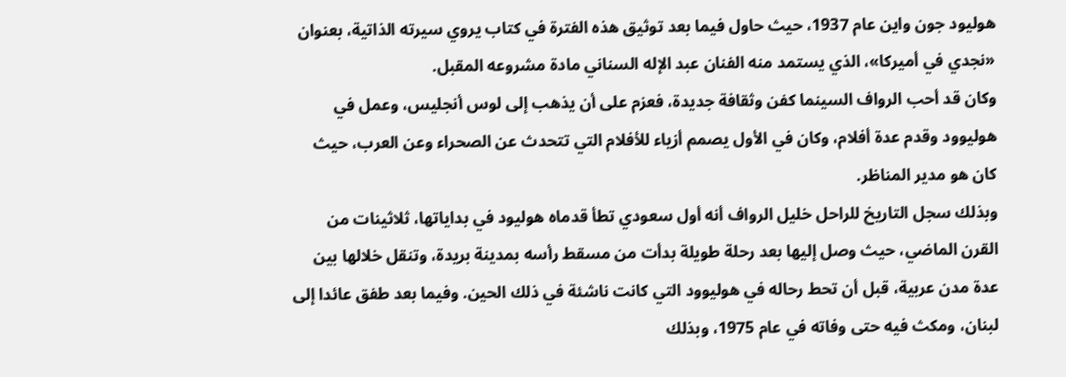هوليود جون واين عام 1937، حيث حاول فيما بعد توثيق هذه الفترة في كتاب يروي سيرته الذاتية، بعنوان «نجدي في أميركا»، الذي يستمد منه الفنان عبد الإله السناني مادة مشروعه المقبل.
وكان قد أحب الرواف السينما كفن وثقافة جديدة، فعزم على أن يذهب إلى لوس أنجليس، وعمل في هوليوود وقدم عدة أفلام، وكان في الأول يصمم أزياء للأفلام التي تتحدث عن الصحراء وعن العرب، حيث كان هو مدير المناظر.
وبذلك سجل التاريخ للراحل خليل الرواف أنه أول سعودي تطأ قدماه هوليود في بداياتها، ثلاثينات من القرن الماضي، حيث وصل إليها بعد رحلة طويلة بدأت من مسقط رأسه بمدينة بريدة، وتنقل خلالها بين عدة مدن عربية، قبل أن تحط رحاله في هوليوود التي كانت ناشئة في ذلك الحين. وفيما بعد طفق عائدا إلى لبنان، ومكث فيه حتى وفاته في عام 1975، وبذلك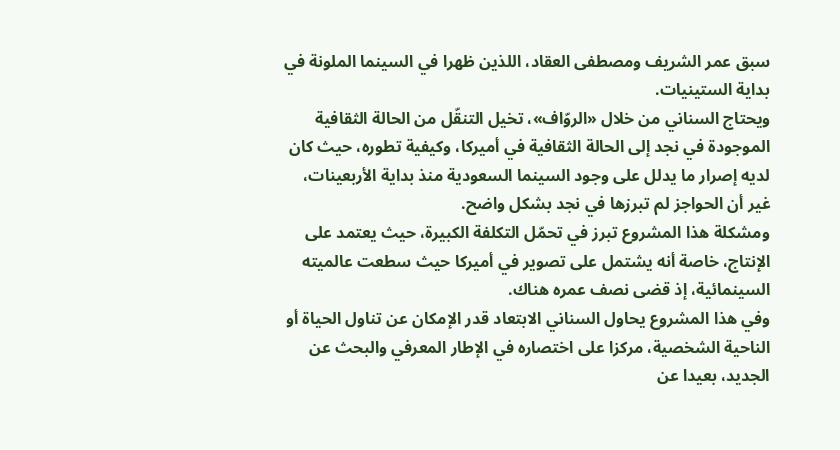سبق عمر الشريف ومصطفى العقاد، اللذين ظهرا في السينما الملونة في بداية الستينيات.
ويحتاج السناني من خلال «الروّاف»، تخيل التنقّل من الحالة الثقافية الموجودة في نجد إلى الحالة الثقافية في أميركا، وكيفية تطوره، حيث كان لديه إصرار ما يدلل على وجود السينما السعودية منذ بداية الأربعينات، غير أن الحواجز لم تبرزها في نجد بشكل واضح.
ومشكلة هذا المشروع تبرز في تحمّل التكلفة الكبيرة، حيث يعتمد على الإنتاج، خاصة أنه يشتمل على تصوير في أميركا حيث سطعت عالميته السينمائية، إذ قضى نصف عمره هناك.
وفي هذا المشروع يحاول السناني الابتعاد قدر الإمكان عن تناول الحياة أو الناحية الشخصية، مركزا على اختصاره في الإطار المعرفي والبحث عن الجديد، بعيدا عن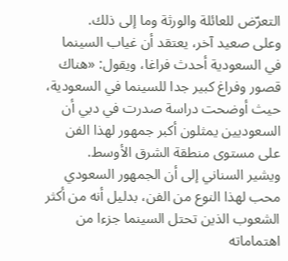التعرّض للعائلة والورثة وما إلى ذلك.
وعلى صعيد آخر، يعتقد أن غياب السينما في السعودية أحدث فراغا، ويقول: «هناك قصور وفراغ كبير جدا للسينما في السعودية، حيث أوضحت دراسة صدرت في دبي أن السعوديين يمثلون أكبر جمهور لهذا الفن على مستوى منطقة الشرق الأوسط.
ويشير السناني إلى أن الجمهور السعودي محب لهذا النوع من الفن، بدليل أنه من أكثر الشعوب الذين تحتل السينما جزءا من اهتماماته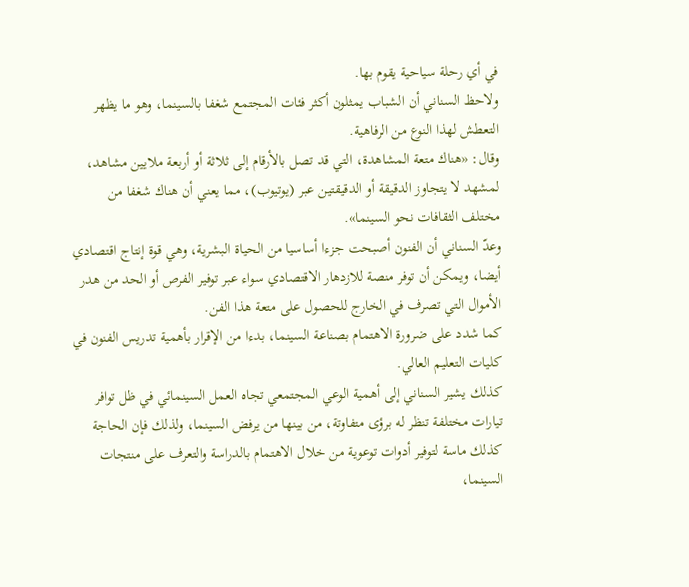في أي رحلة سياحية يقوم بها.
ولاحظ السناني أن الشباب يمثلون أكثر فئات المجتمع شغفا بالسينما، وهو ما يظهر التعطش لهذا النوع من الرفاهية.
وقال: «هناك متعة المشاهدة، التي قد تصل بالأرقام إلى ثلاثة أو أربعة ملايين مشاهد، لمشهد لا يتجاوز الدقيقة أو الدقيقتين عبر (يوتيوب)، مما يعني أن هناك شغفا من مختلف الثقافات نحو السينما».
وعدّ السناني أن الفنون أصبحت جزءا أساسيا من الحياة البشرية، وهي قوة إنتاج اقتصادي أيضا، ويمكن أن توفر منصة للازدهار الاقتصادي سواء عبر توفير الفرص أو الحد من هدر الأموال التي تصرف في الخارج للحصول على متعة هذا الفن.
كما شدد على ضرورة الاهتمام بصناعة السينما، بدءا من الإقرار بأهمية تدريس الفنون في كليات التعليم العالي.
كذلك يشير السناني إلى أهمية الوعي المجتمعي تجاه العمل السينمائي في ظل توافر تيارات مختلفة تنظر له برؤى متفاوتة، من بينها من يرفض السينما، ولذلك فإن الحاجة كذلك ماسة لتوفير أدوات توعوية من خلال الاهتمام بالدراسة والتعرف على منتجات السينما،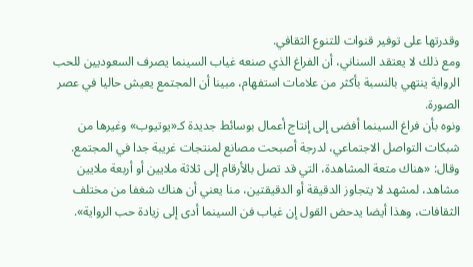وقدرتها على توفير قنوات للتنوع الثقافي.
ومع ذلك لا يعتقد السناني، أن الفراغ الذي صنعه غياب السينما يصرف السعوديين للحب الرواية ينتهي بالنسبة بأكثر من علامات استفهام، مبينا أن المجتمع يعيش حاليا في عصر الصورة.
ونوه بأن فراغ السينما أفضى إلى إنتاج أعمال بوسائط جديدة كـ«يوتيوب» وغيرها من شبكات التواصل الاجتماعي، لدرجة أصبحت مصانع لمنتجات غريبة جدا في المجتمع.
وقال: «هناك متعة المشاهدة، التي قد تصل بالأرقام إلى ثلاثة ملايين أو أربعة ملايين مشاهد، لمشهد لا يتجاوز الدقيقة أو الدقيقتين، منا يعني أن هناك شغفا من مختلف الثقافات، وهذا أيضا يدحض القول إن غياب فن السينما أدى إلى زيادة حب الرواية».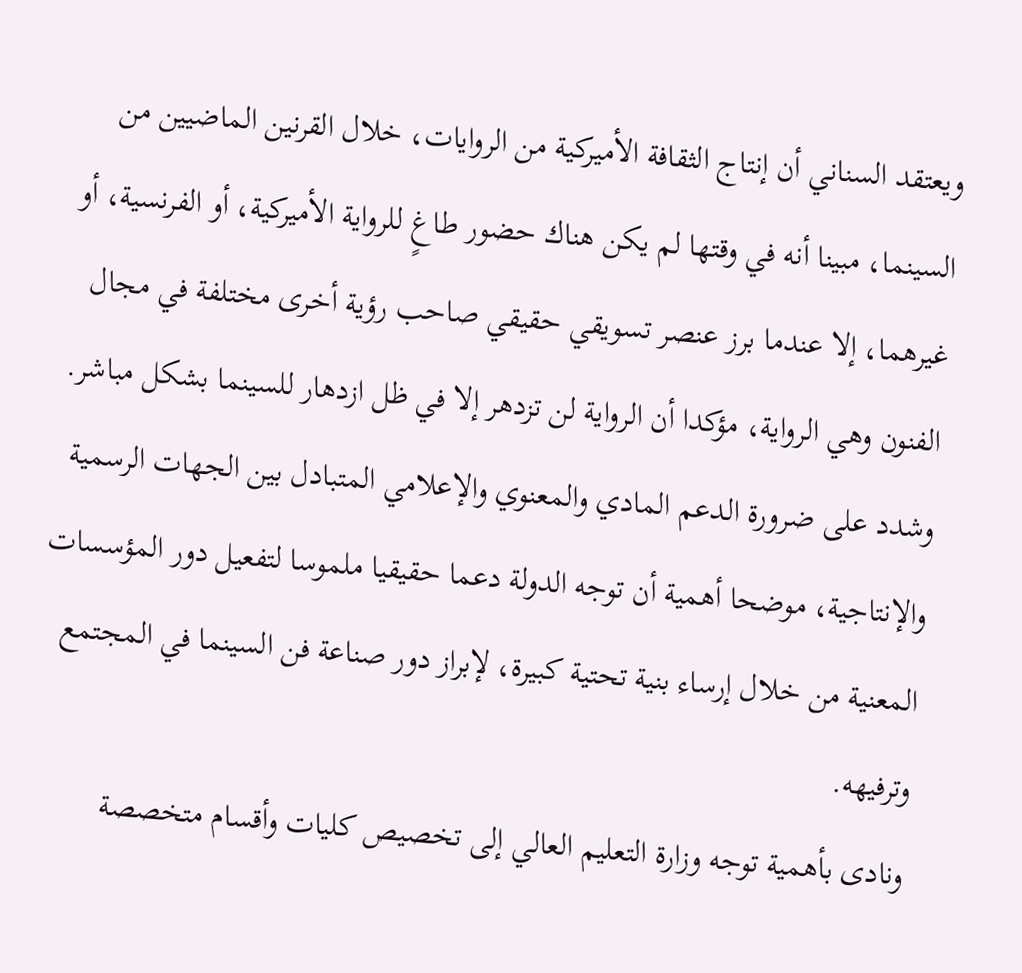ويعتقد السناني أن إنتاج الثقافة الأميركية من الروايات، خلال القرنين الماضيين من السينما، مبينا أنه في وقتها لم يكن هناك حضور طاغٍ للرواية الأميركية، أو الفرنسية، أو غيرهما، إلا عندما برز عنصر تسويقي حقيقي صاحب رؤية أخرى مختلفة في مجال الفنون وهي الرواية، مؤكدا أن الرواية لن تزدهر إلا في ظل ازدهار للسينما بشكل مباشر.
وشدد على ضرورة الدعم المادي والمعنوي والإعلامي المتبادل بين الجهات الرسمية والإنتاجية، موضحا أهمية أن توجه الدولة دعما حقيقيا ملموسا لتفعيل دور المؤسسات المعنية من خلال إرساء بنية تحتية كبيرة، لإبراز دور صناعة فن السينما في المجتمع وترفيهه.
ونادى بأهمية توجه وزارة التعليم العالي إلى تخصيص كليات وأقسام متخصصة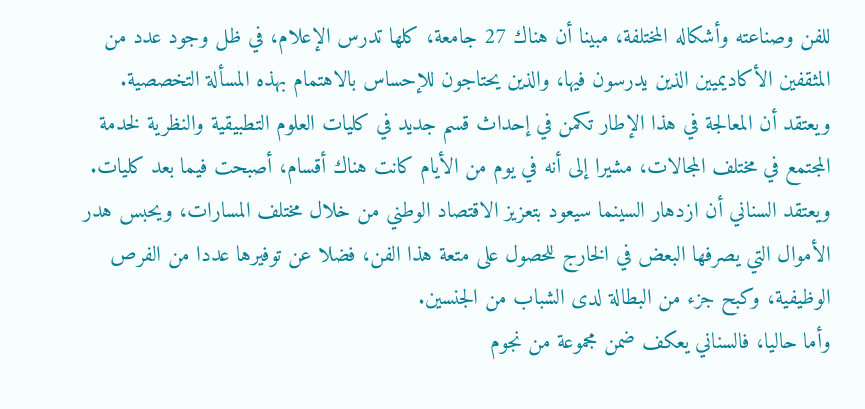للفن وصناعته وأشكاله المختلفة، مبينا أن هناك 27 جامعة، كلها تدرس الإعلام، في ظل وجود عدد من المثقفين الأكاديميين الذين يدرسون فيها، والذين يحتاجون للإحساس بالاهتمام بهذه المسألة التخصصية.
ويعتقد أن المعالجة في هذا الإطار تكمن في إحداث قسم جديد في كليات العلوم التطبيقية والنظرية لخدمة المجتمع في مختلف المجالات، مشيرا إلى أنه في يوم من الأيام كانت هناك أقسام، أصبحت فيما بعد كليات.
ويعتقد السناني أن ازدهار السينما سيعود بتعزيز الاقتصاد الوطني من خلال مختلف المسارات، ويحبس هدر الأموال التي يصرفها البعض في الخارج للحصول على متعة هذا الفن، فضلا عن توفيرها عددا من الفرص الوظيفية، وكبح جزء من البطالة لدى الشباب من الجنسين.
وأما حاليا، فالسناني يعكف ضمن مجموعة من نجوم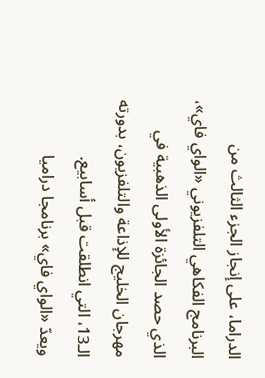الدراما، على إنجاز الجزء الثالث من البرنامج الفكاهي التلفزيوني «الواي فاي»، الذي حصد الجائزة الأولى الذهبية في مهرجان الخليج للإذاعة والتلفزيون، بدورته الـ13، التي انطلقت قبل أسابيع.
ويعدّ «الواي فاي» برنامجا دراميا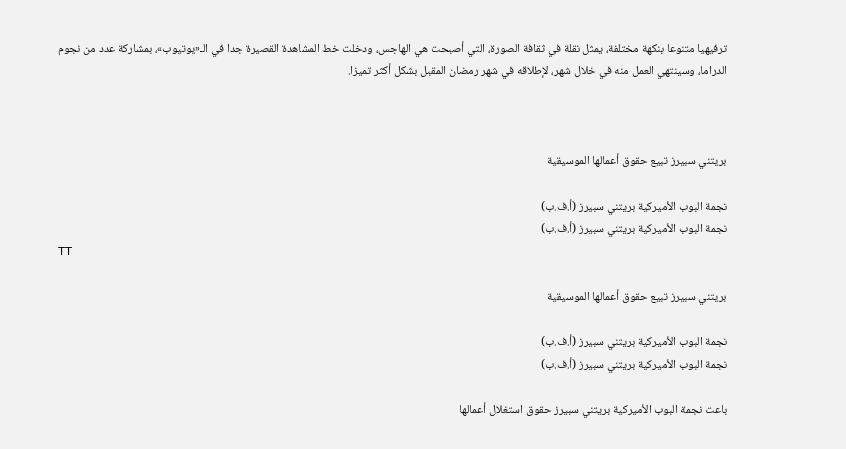ترفيهيا متنوعا بنكهة مختلفة، يمثل نقلة في ثقافة الصورة، التي أصبحت هي الهاجس، ودخلت خط المشاهدة القصيرة جدا في الـ«يوتيوب»، بمشاركة عدد من نجوم الدراما، وسينتهي العمل منه في خلال شهر، لإطلاقه في شهر رمضان المقبل بشكل أكثر تميزا.



بريتني سبيرز تبيع حقوق أعمالها الموسيقية

نجمة البوب الأميركية بريتني سبيرز (أ.ف.ب)
نجمة البوب الأميركية بريتني سبيرز (أ.ف.ب)
TT

بريتني سبيرز تبيع حقوق أعمالها الموسيقية

نجمة البوب الأميركية بريتني سبيرز (أ.ف.ب)
نجمة البوب الأميركية بريتني سبيرز (أ.ف.ب)

باعت نجمة البوب الأميركية بريتني سبيرز حقوق استغلال أعمالها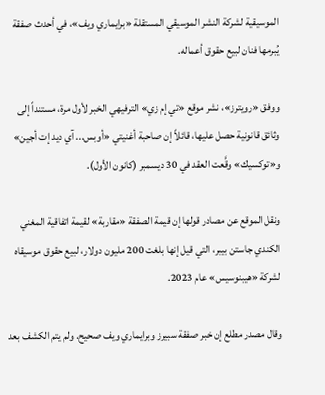الموسيقية لشركة النشر الموسيقي المستقلة «برايماري ويف»، في أحدث صفقة يُبرمها فنان لبيع حقوق أعماله.

ووفق «رويترز»، نشر موقع «تي إم زي» الترفيهي الخبر لأول مرة، مستنداً إلى وثائق قانونية حصل عليها، قائلاً إن صاحبة أغنيتي «أوبس... آي ديد إت أجين» و«توكسيك» وقَّعت العقد في 30 ديسمبر ‌(كانون الأول).

ونقل ‌الموقع عن مصادر قولها إن ‌قيمة الصفقة «مقاربة» لقيمة اتفاقية المغني الكندي جاستن بيبر، التي قيل إنها بلغت 200 مليون دولار، لبيع حقوق موسيقاه لشركة «هيبنوسيس» عام 2023.

وقال مصدر مطلع إن خبر صفقة سبيرز وبرايماري ويف صحيح. ولم يتم الكشف بعد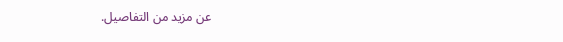عن مزيد من التفاصيل.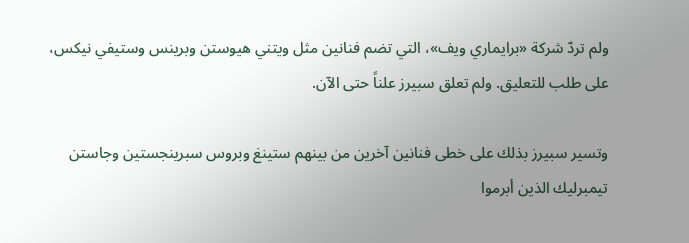ولم تردّ شركة «برايماري ‌ويف»، التي تضم ‌فنانين مثل ويتني هيوستن وبرينس وستيفي نيكس، على ‌طلب للتعليق. ولم تعلق سبيرز علناً ‌حتى الآن.

وتسير سبيرز بذلك على خطى فنانين آخرين من بينهم ستينغ وبروس سبرينجستين وجاستن تيمبرليك الذين أبرموا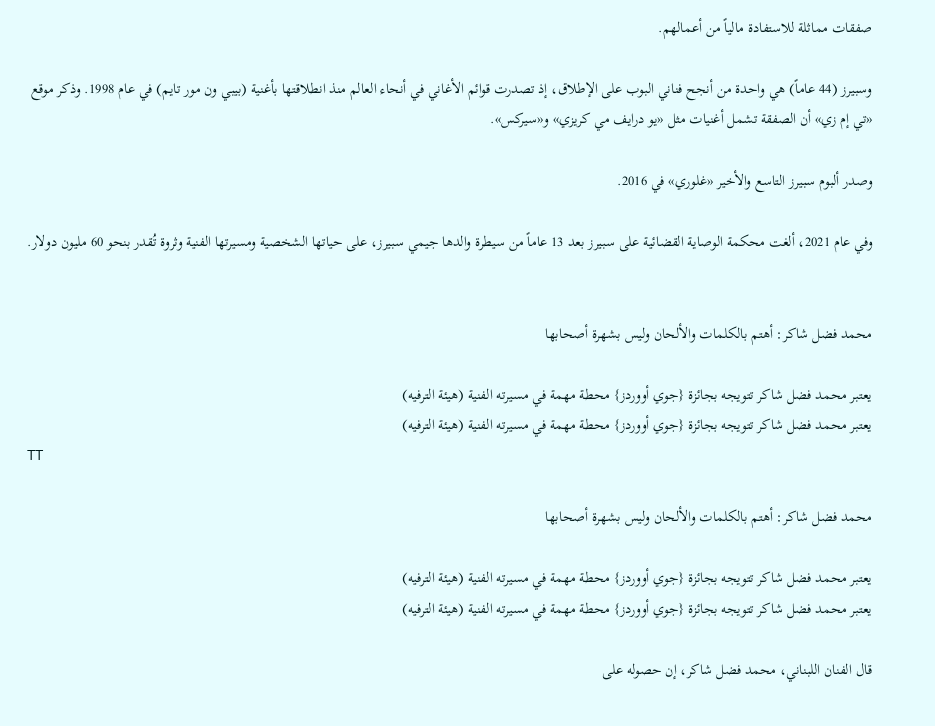صفقات مماثلة للاستفادة مالياً من أعمالهم.

وسبيرز (44 عاماً) هي واحدة من أنجح فناني البوب على الإطلاق، إذ تصدرت قوائم الأغاني في أنحاء العالم منذ انطلاقتها بأغنية (بيبي ون مور تايم) في عام 1998. وذكر موقع «تي إم زي» أن الصفقة تشمل أغنيات مثل «يو درايف مي كريزي» و«سيركس».

وصدر ألبوم سبيرز التاسع والأخير «غلوري» في 2016.

وفي عام 2021، ألغت محكمة الوصاية القضائية على سبيرز بعد 13 عاماً من سيطرة والدها جيمي سبيرز، على حياتها الشخصية ومسيرتها الفنية وثروة تُقدر بنحو 60 مليون دولار.


محمد فضل شاكر: أهتم بالكلمات والألحان وليس بشهرة أصحابها

يعتبر محمد فضل شاكر تتويجه بجائزة {جوي أووردز} محطة مهمة في مسيرته الفنية (هيئة الترفيه)
يعتبر محمد فضل شاكر تتويجه بجائزة {جوي أووردز} محطة مهمة في مسيرته الفنية (هيئة الترفيه)
TT

محمد فضل شاكر: أهتم بالكلمات والألحان وليس بشهرة أصحابها

يعتبر محمد فضل شاكر تتويجه بجائزة {جوي أووردز} محطة مهمة في مسيرته الفنية (هيئة الترفيه)
يعتبر محمد فضل شاكر تتويجه بجائزة {جوي أووردز} محطة مهمة في مسيرته الفنية (هيئة الترفيه)

قال الفنان اللبناني، محمد فضل شاكر، إن حصوله على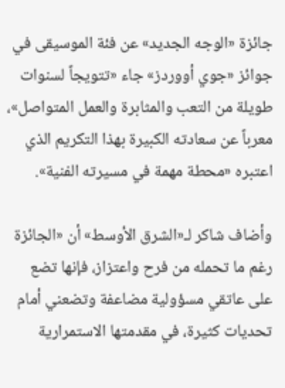جائزة «الوجه الجديد» عن فئة الموسيقى في جوائز «جوي أووردز» جاء «تتويجاً لسنوات طويلة من التعب والمثابرة والعمل المتواصل»، معرباً عن سعادته الكبيرة بهذا التكريم الذي اعتبره «محطة مهمة في مسيرته الفنية».

وأضاف شاكر لـ«الشرق الأوسط» أن «الجائزة رغم ما تحمله من فرح واعتزاز، فإنها تضع على عاتقي مسؤولية مضاعفة وتضعني أمام تحديات كثيرة، في مقدمتها الاستمرارية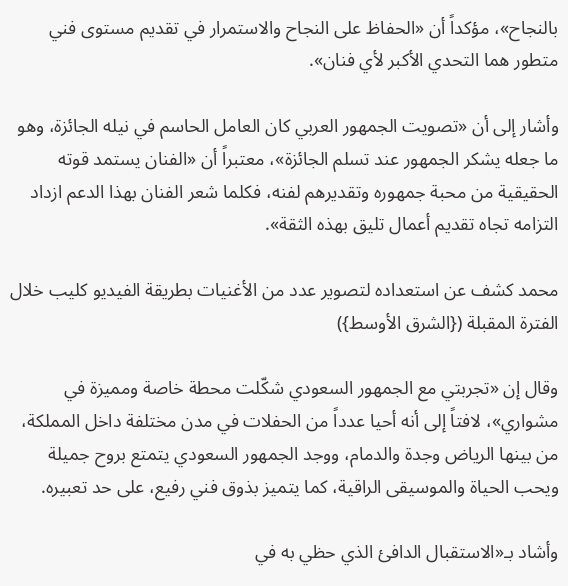بالنجاح»، مؤكداً أن «الحفاظ على النجاح والاستمرار في تقديم مستوى فني متطور هما التحدي الأكبر لأي فنان».

وأشار إلى أن «تصويت الجمهور العربي كان العامل الحاسم في نيله الجائزة، وهو ما جعله يشكر الجمهور عند تسلم الجائزة»، معتبراً أن «الفنان يستمد قوته الحقيقية من محبة جمهوره وتقديرهم لفنه، فكلما شعر الفنان بهذا الدعم ازداد التزامه تجاه تقديم أعمال تليق بهذه الثقة».

محمد كشف عن استعداده لتصوير عدد من الأغنيات بطريقة الفيديو كليب خلال الفترة المقبلة ({الشرق الأوسط})

وقال إن «تجربتي مع الجمهور السعودي شكّلت محطة خاصة ومميزة في مشواري»، لافتاً إلى أنه أحيا عدداً من الحفلات في مدن مختلفة داخل المملكة، من بينها الرياض وجدة والدمام، ووجد الجمهور السعودي يتمتع بروح جميلة ويحب الحياة والموسيقى الراقية، كما يتميز بذوق فني رفيع، على حد تعبيره.

وأشاد بـ«الاستقبال الدافئ الذي حظي به في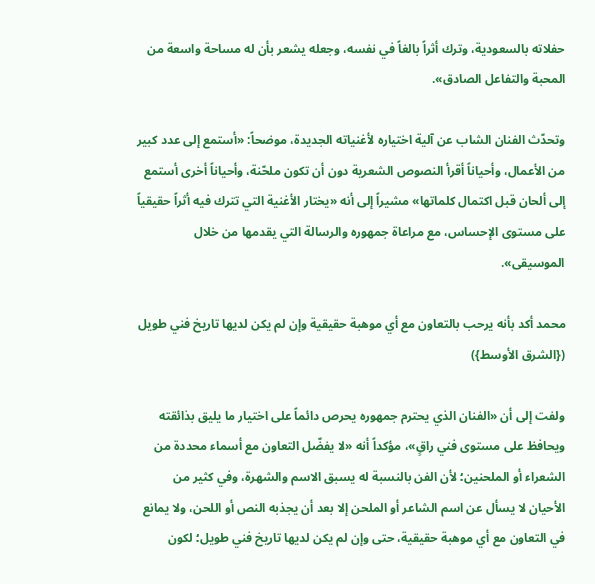حفلاته بالسعودية، وترك أثراً بالغاً في نفسه، وجعله يشعر بأن له مساحة واسعة من المحبة والتفاعل الصادق».

وتحدّث الفنان الشاب عن آلية اختياره لأغنياته الجديدة، موضحاً: «أستمع إلى عدد كبير من الأعمال، وأحياناً أقرأ النصوص الشعرية دون أن تكون ملحّنة، وأحياناً أخرى أستمع إلى ألحان قبل اكتمال كلماتها» مشيراً إلى أنه «يختار الأغنية التي تترك فيه أثراً حقيقياً على مستوى الإحساس، مع مراعاة جمهوره والرسالة التي يقدمها من خلال الموسيقى».

محمد أكد بأنه يرحب بالتعاون مع أي موهبة حقيقية وإن لم يكن لديها تاريخ فني طويل ({الشرق الأوسط})

ولفت إلى أن «الفنان الذي يحترم جمهوره يحرص دائماً على اختيار ما يليق بذائقته ويحافظ على مستوى فني راقٍ»، مؤكداً أنه «لا يفضّل التعاون مع أسماء محددة من الشعراء أو الملحنين؛ لأن الفن بالنسبة له يسبق الاسم والشهرة، وفي كثير من الأحيان لا يسأل عن اسم الشاعر أو الملحن إلا بعد أن يجذبه النص أو اللحن، ولا يمانع في التعاون مع أي موهبة حقيقية، حتى وإن لم يكن لديها تاريخ فني طويل؛ لكون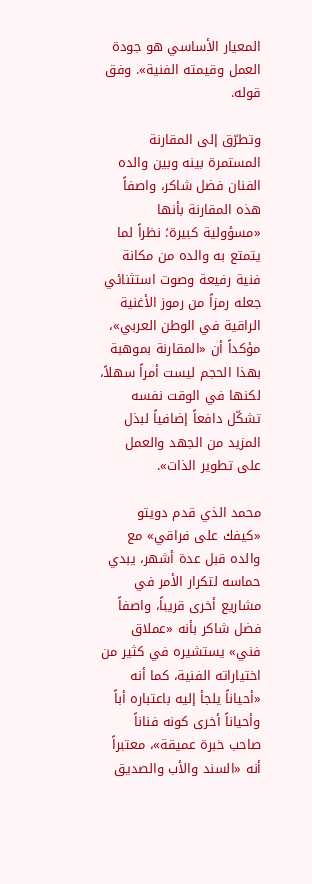المعيار الأساسي هو جودة العمل وقيمته الفنية». وفق قوله.

وتطرّق إلى المقارنة المستمرة بينه وبين والده الفنان فضل شاكر، واصفاً هذه المقارنة بأنها «مسؤولية كبيرة؛ نظراً لما يتمتع به والده من مكانة فنية رفيعة وصوت استثنائي جعله رمزاً من رموز الأغنية الراقية في الوطن العربي»، مؤكداً أن «المقارنة بموهبة بهذا الحجم ليست أمراً سهلاً، لكنها في الوقت نفسه تشكّل دافعاً إضافياً لبذل المزيد من الجهد والعمل على تطوير الذات».

محمد الذي قدم دويتو «كيفك على فراقي» مع والده قبل عدة أشهر، يبدي حماسه لتكرار الأمر في مشاريع أخرى قريباً، واصفاً فضل شاكر بأنه «عملاق فني» يستشيره في كثير من اختياراته الفنية، كما أنه «أحياناً يلجأ إليه باعتباره أباً وأحياناً أخرى كونه فناناً صاحب خبرة عميقة»، معتبراً أنه «السند والأب والصديق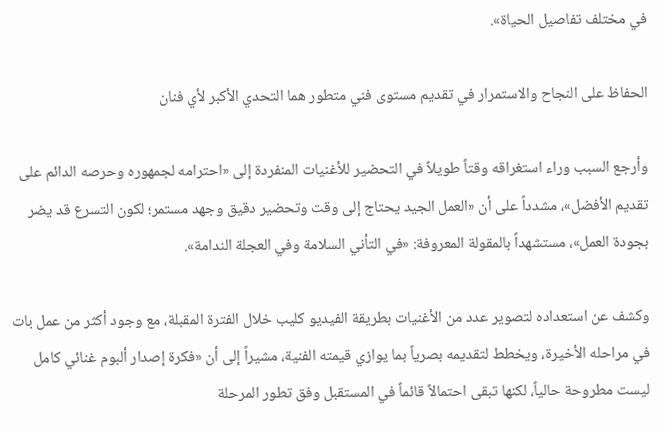في مختلف تفاصيل الحياة».

الحفاظ على النجاح والاستمرار في تقديم مستوى فني متطور هما التحدي الأكبر لأي فنان

وأرجع السبب وراء استغراقه وقتاً طويلاً في التحضير للأغنيات المنفردة إلى «احترامه لجمهوره وحرصه الدائم على تقديم الأفضل»، مشدداً على أن «العمل الجيد يحتاج إلى وقت وتحضير دقيق وجهد مستمر؛ لكون التسرع قد يضر بجودة العمل»، مستشهداً بالمقولة المعروفة: «في التأني السلامة وفي العجلة الندامة».

وكشف عن استعداده لتصوير عدد من الأغنيات بطريقة الفيديو كليب خلال الفترة المقبلة، مع وجود أكثر من عمل بات في مراحله الأخيرة، ويخطط لتقديمه بصرياً بما يوازي قيمته الفنية، مشيراً إلى أن «فكرة إصدار ألبوم غنائي كامل ليست مطروحة حالياً، لكنها تبقى احتمالاً قائماً في المستقبل وفق تطور المرحلة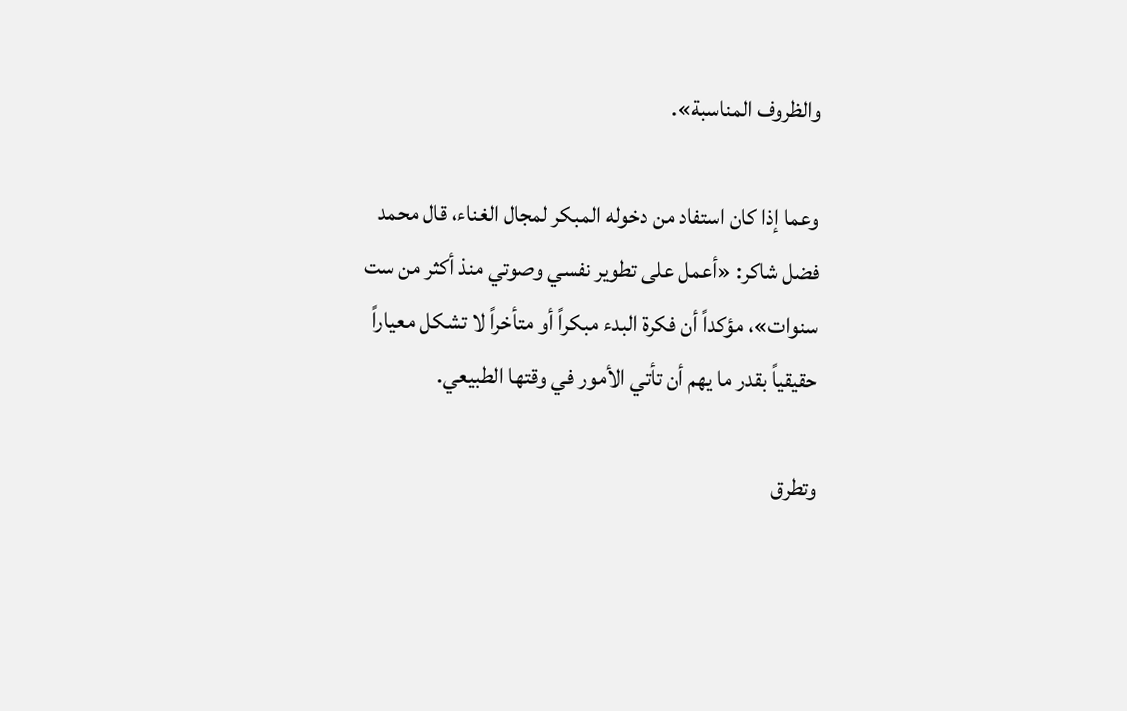والظروف المناسبة».

وعما إذا كان استفاد من دخوله المبكر لمجال الغناء، قال محمد فضل شاكر: «أعمل على تطوير نفسي وصوتي منذ أكثر من ست سنوات»، مؤكداً أن فكرة البدء مبكراً أو متأخراً لا تشكل معياراً حقيقياً بقدر ما يهم أن تأتي الأمور في وقتها الطبيعي.

وتطرق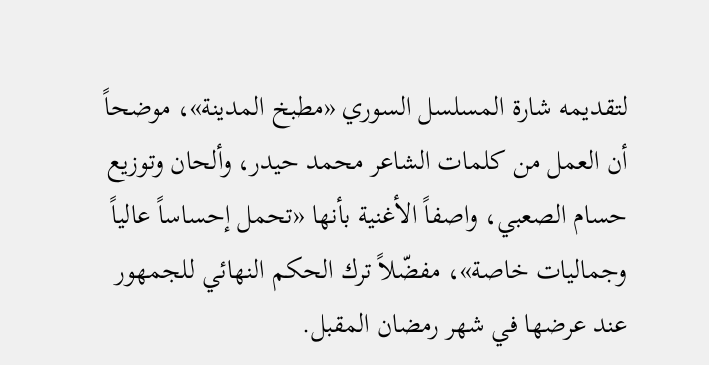لتقديمه شارة المسلسل السوري «مطبخ المدينة»، موضحاً أن العمل من كلمات الشاعر محمد حيدر، وألحان وتوزيع حسام الصعبي، واصفاً الأغنية بأنها «تحمل إحساساً عالياً وجماليات خاصة»، مفضّلاً ترك الحكم النهائي للجمهور عند عرضها في شهر رمضان المقبل.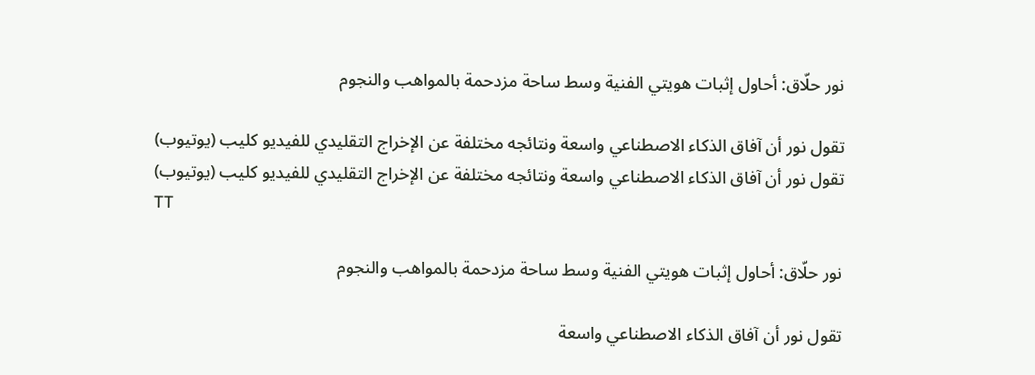نور حلّاق: أحاول إثبات هويتي الفنية وسط ساحة مزدحمة بالمواهب والنجوم

تقول نور أن آفاق الذكاء الاصطناعي واسعة ونتائجه مختلفة عن الإخراج التقليدي للفيديو كليب (يوتيوب)
تقول نور أن آفاق الذكاء الاصطناعي واسعة ونتائجه مختلفة عن الإخراج التقليدي للفيديو كليب (يوتيوب)
TT

نور حلّاق: أحاول إثبات هويتي الفنية وسط ساحة مزدحمة بالمواهب والنجوم

تقول نور أن آفاق الذكاء الاصطناعي واسعة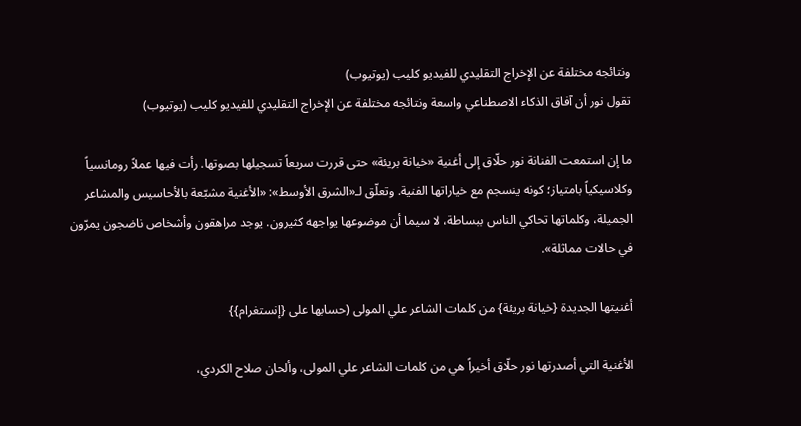ونتائجه مختلفة عن الإخراج التقليدي للفيديو كليب (يوتيوب)
تقول نور أن آفاق الذكاء الاصطناعي واسعة ونتائجه مختلفة عن الإخراج التقليدي للفيديو كليب (يوتيوب)

ما إن استمعت الفنانة نور حلّاق إلى أغنية «خيانة بريئة» حتى قررت سريعاً تسجيلها بصوتها. رأت فيها عملاً رومانسياً وكلاسيكياً بامتياز؛ كونه ينسجم مع خياراتها الفنية. وتعلّق لـ«الشرق الأوسط»: «الأغنية مشبّعة بالأحاسيس والمشاعر الجميلة، وكلماتها تحاكي الناس ببساطة، لا سيما أن موضوعها يواجهه كثيرون. يوجد مراهقون وأشخاص ناضجون يمرّون في حالات مماثلة».

أغنيتها الجديدة {خيانة بريئة} من كلمات الشاعر علي المولى (حسابها على {إنستغرام}}

الأغنية التي أصدرتها نور حلّاق أخيراً هي من كلمات الشاعر علي المولى، وألحان صلاح الكردي،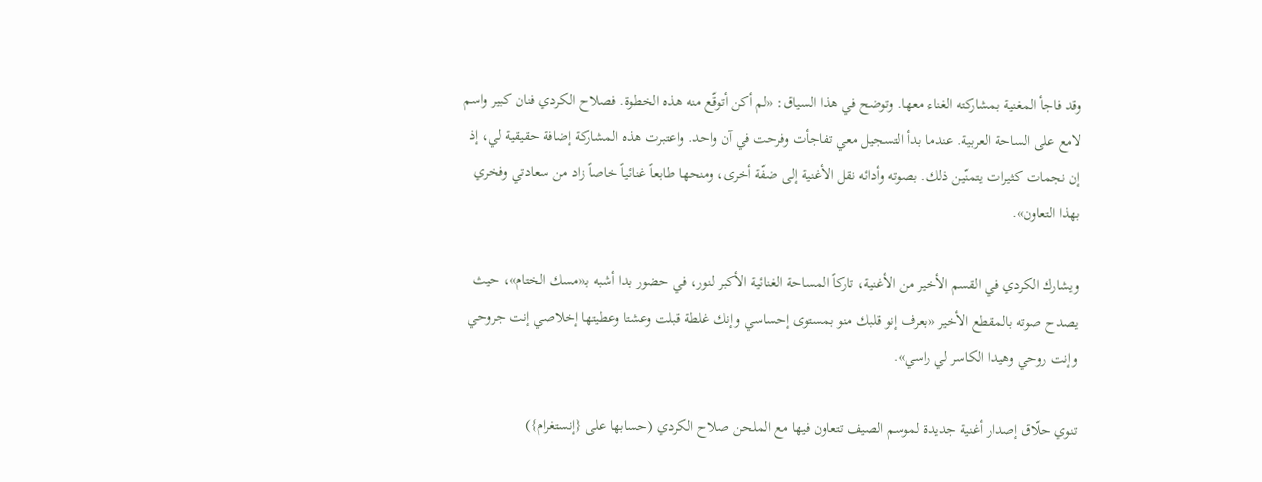وقد فاجأ المغنية بمشاركته الغناء معها. وتوضح في هذا السياق: «لم أكن أتوقّع منه هذه الخطوة. فصلاح الكردي فنان كبير واسم لامع على الساحة العربية. عندما بدأ التسجيل معي تفاجأت وفرحت في آن واحد. واعتبرت هذه المشاركة إضافة حقيقية لي، إذ إن نجمات كثيرات يتمنّين ذلك. بصوته وأدائه نقل الأغنية إلى ضفّة أخرى، ومنحها طابعاً غنائياً خاصاً زاد من سعادتي وفخري بهذا التعاون».

ويشارك الكردي في القسم الأخير من الأغنية، تاركاً المساحة الغنائية الأكبر لنور، في حضور بدا أشبه بـ«مسك الختام»، حيث يصدح صوته بالمقطع الأخير «بعرف إنو قلبك منو بمستوى إحساسي وإنك غلطة قبلت وعشتا وعطيتها إخلاصي إنت جروحي وإنت روحي وهيدا الكاسر لي راسي».

تنوي حلّاق إصدار أغنية جديدة لموسم الصيف تتعاون فيها مع الملحن صلاح الكردي (حسابها على {إنستغرام})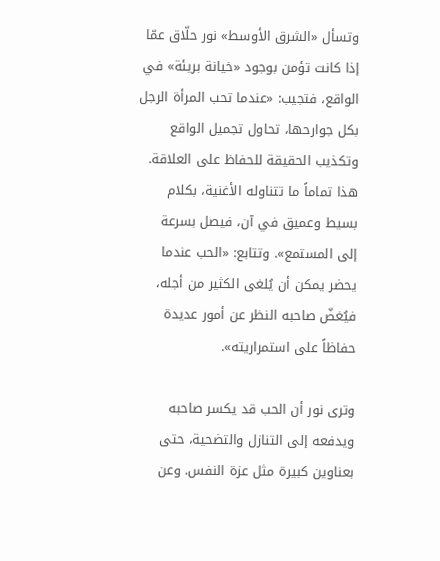وتسأل «الشرق الأوسط» نور حلّاق عمّا إذا كانت تؤمن بوجود «خيانة بريئة» في الواقع، فتجيب: «عندما تحب المرأة الرجل بكل جوارحها، تحاول تجميل الواقع وتكذيب الحقيقة للحفاظ على العلاقة. هذا تماماً ما تتناوله الأغنية، بكلام بسيط وعميق في آن، فيصل بسرعة إلى المستمع». وتتابع: «الحب عندما يحضر يمكن أن يُلغى الكثير من أجله، فيُغضّ صاحبه النظر عن أمور عديدة حفاظاً على استمراريته».

وترى نور أن الحب قد يكسر صاحبه ويدفعه إلى التنازل والتضحية، حتى بعناوين كبيرة مثل عزة النفس. وعن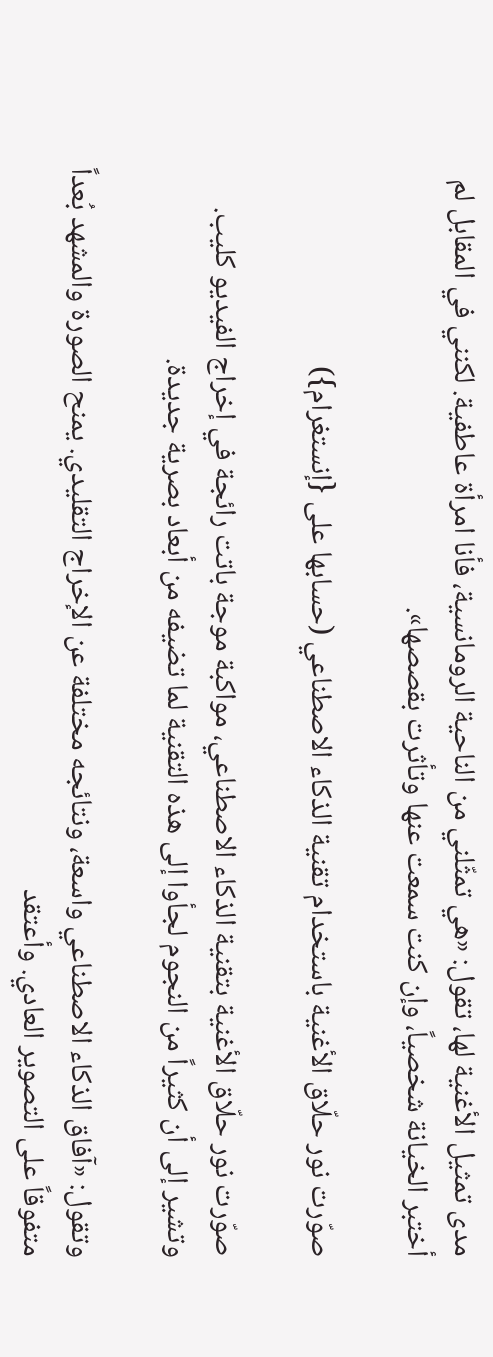مدى تمثيل الأغنية لها، تقول: «هي تمثّلني من الناحية الرومانسية، فأنا امرأة عاطفية. لكنني في المقابل لم أختبر الخيانة شخصياً، وإن كنت سمعت عنها وتأثرت بقصصها».

صوّرت نور حلّاق الأغنية باستخدام تقنية الذكاء الاصطناعي (حسابها على {إنستغرام})

صوّرت نور حلّاق الأغنية بتقنية الذكاء الاصطناعي، مواكبة موجة باتت رائجة في إخراج الفيديو كليب. وتشير إلى أن كثيراً من النجوم لجأوا إلى هذه التقنية لما تضيفه من أبعاد بصرية جديدة.

وتقول: «آفاق الذكاء الاصطناعي واسعة، ونتائجه مختلفة عن الإخراج التقليدي. يمنح الصورة والمشهد بُعداً متفوقاً على التصوير العادي. وأعتقد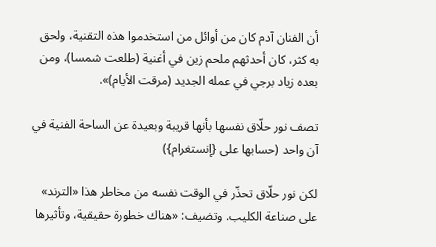أن الفنان آدم كان من أوائل من استخدموا هذه التقنية، ولحق به كثر، كان أحدثهم ملحم زين في أغنية (طلعت شمسا)، ومن بعده زياد برجي في عمله الجديد (مرقت الأيام)».

تصف نور حلّاق نفسها بأنها قريبة وبعيدة عن الساحة الفنية في آن واحد (حسابها على {إنستغرام})

لكن نور حلّاق تحذّر في الوقت نفسه من مخاطر هذا «الترند» على صناعة الكليب. وتضيف: «هناك خطورة حقيقية، وتأثيرها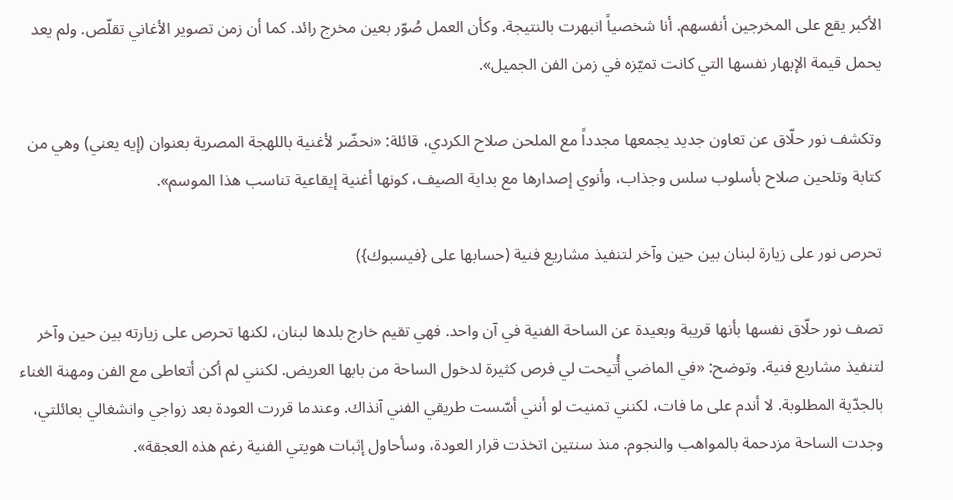الأكبر يقع على المخرجين أنفسهم. أنا شخصياً انبهرت بالنتيجة. وكأن العمل صُوّر بعين مخرج رائد. كما أن زمن تصوير الأغاني تقلّص. ولم يعد يحمل قيمة الإبهار نفسها التي كانت تميّزه في زمن الفن الجميل».

وتكشف نور حلّاق عن تعاون جديد يجمعها مجدداً مع الملحن صلاح الكردي، قائلة: «نحضّر لأغنية باللهجة المصرية بعنوان (إيه يعني) وهي من كتابة وتلحين صلاح بأسلوب سلس وجذاب، وأنوي إصدارها مع بداية الصيف، كونها أغنية إيقاعية تناسب هذا الموسم».

تحرص نور على زيارة لبنان بين حين وآخر لتنفيذ مشاريع فنية (حسابها على {فيسبوك})

تصف نور حلّاق نفسها بأنها قريبة وبعيدة عن الساحة الفنية في آن واحد. فهي تقيم خارج بلدها لبنان، لكنها تحرص على زيارته بين حين وآخر لتنفيذ مشاريع فنية. وتوضح: «في الماضي أُتيحت لي فرص كثيرة لدخول الساحة من بابها العريض. لكنني لم أكن أتعاطى مع الفن ومهنة الغناء بالجدّية المطلوبة. لا أندم على ما فات، لكنني تمنيت لو أنني أسّست طريقي الفني آنذاك. وعندما قررت العودة بعد زواجي وانشغالي بعائلتي، وجدت الساحة مزدحمة بالمواهب والنجوم. منذ سنتين اتخذت قرار العودة، وسأحاول إثبات هويتي الفنية رغم هذه العجقة».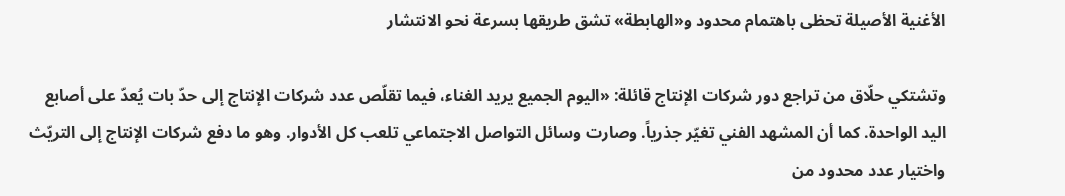الأغنية الأصيلة تحظى باهتمام محدود و«الهابطة» تشق طريقها بسرعة نحو الانتشار

وتشتكي حلّاق من تراجع دور شركات الإنتاج قائلة: «اليوم الجميع يريد الغناء، فيما تقلّص عدد شركات الإنتاج إلى حدّ بات يُعدّ على أصابع اليد الواحدة. كما أن المشهد الفني تغيّر جذرياً. وصارت وسائل التواصل الاجتماعي تلعب كل الأدوار. وهو ما دفع شركات الإنتاج إلى التريّث واختيار عدد محدود من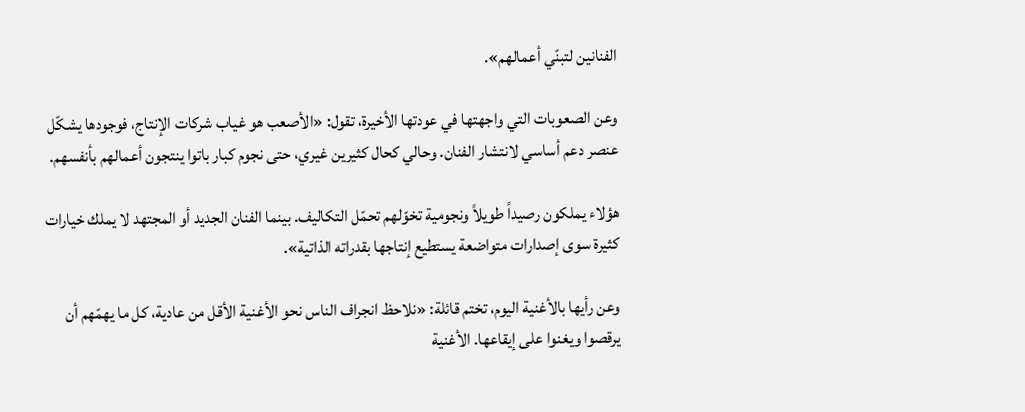الفنانين لتبنّي أعمالهم».

وعن الصعوبات التي واجهتها في عودتها الأخيرة، تقول: «الأصعب هو غياب شركات الإنتاج، فوجودها يشكّل عنصر دعم أساسي لانتشار الفنان. وحالي كحال كثيرين غيري، حتى نجوم كبار باتوا ينتجون أعمالهم بأنفسهم.

هؤلاء يملكون رصيداً طويلاً ونجومية تخوّلهم تحمّل التكاليف. بينما الفنان الجديد أو المجتهد لا يملك خيارات كثيرة سوى إصدارات متواضعة يستطيع إنتاجها بقدراته الذاتية».

وعن رأيها بالأغنية اليوم، تختم قائلة: «نلاحظ انجراف الناس نحو الأغنية الأقل من عادية، كل ما يهمّهم أن يرقصوا ويغنوا على إيقاعها. الأغنية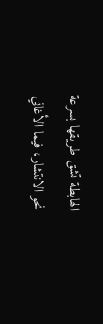الهابطة تشق طريقها بسرعة نحو الانتشار، فيما الأغاني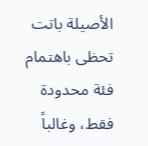الأصيلة باتت تحظى باهتمام فئة محدودة فقط، وغالباً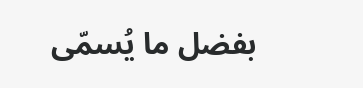بفضل ما يُسمّى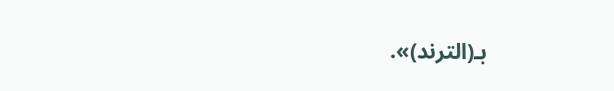بـ(الترند)».